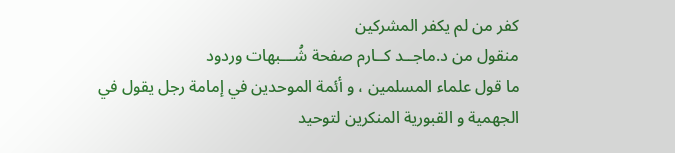كفر من لم يكفر المشركين
منقول من د.ماجــد كــارم صفحة شُـــبهات وردود
ما قول علماء المسلمين ، و أئمة الموحدين في إمامة رجل يقول في الجهمية و القبورية المنكرين لتوحيد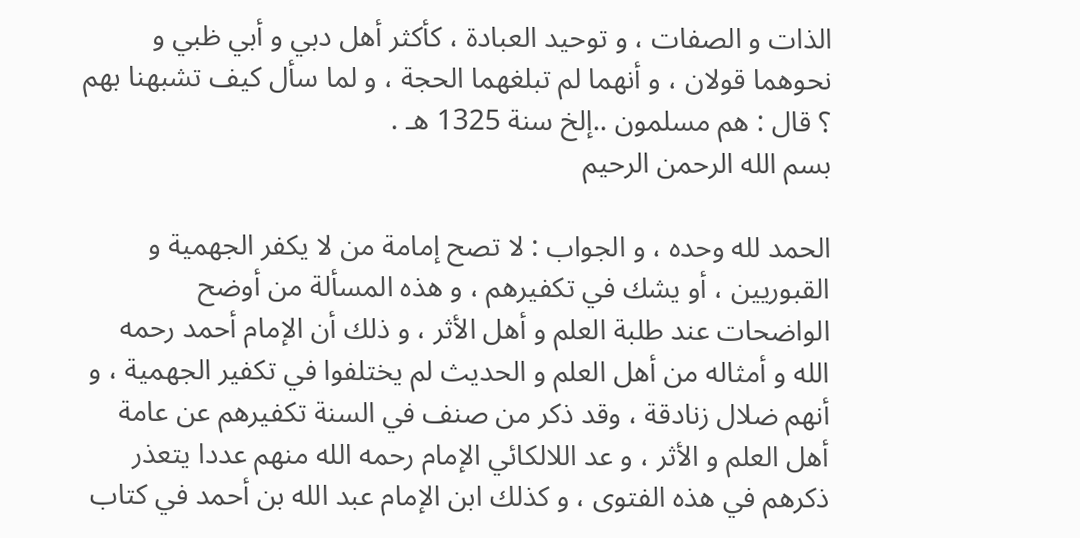الذات و الصفات ، و توحيد العبادة ، كأكثر أهل دبي و أبي ظبي و نحوهما قولان ، و أنهما لم تبلغهما الحجة ، و لما سأل كيف تشبهنا بهم ؟ قال : هم مسلمون ..إلخ سنة 1325 هـ .
بسم الله الرحمن الرحيم

الحمد لله وحده ، و الجواب : لا تصح إمامة من لا يكفر الجهمية و القبوريين ، أو يشك في تكفيرهم ، و هذه المسألة من أوضح الواضحات عند طلبة العلم و أهل الأثر ، و ذلك أن الإمام أحمد رحمه الله و أمثاله من أهل العلم و الحديث لم يختلفوا في تكفير الجهمية ، و أنهم ضلال زنادقة ، وقد ذكر من صنف في السنة تكفيرهم عن عامة أهل العلم و الأثر ، و عد اللالكائي الإمام رحمه الله منهم عددا يتعذر ذكرهم في هذه الفتوى ، و كذلك ابن الإمام عبد الله بن أحمد في كتاب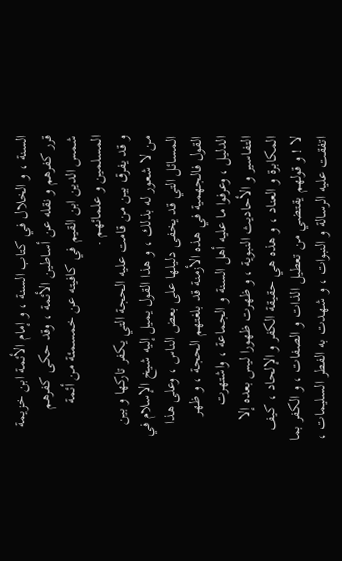السنة ، و الخلال في كتاب السنة ، و إمام الأئمة ابن خزيمة قرر كفرهم و نقله عن أساطين الأئمة ، وقد حكى كفرهم شمس الدين ابن القيم في كافيته عن خمسمئة من أئمة المسلمين و علمائهم .
و قد يفرق بين من قامت عليه الحجة التي يكفر تاركها و بين من لا شعور له بذلك ، و هذا القول يميل إليه شيخ الإسلام في المسائل التي قد يخفى دليلها على بعض الناس ، وعلى هذا القول فالجهمية في هذه الأزمنة قد بلغتهم الحجة ، و ظهر الدليل ، وعرفوا ما عليه أهل السنة و الجماعة ، واشتهرت التفاسير و الأحاديث النبوية ، و ظهرت ظهورا ليس بعده إلا المكابرة و العناد ، و هذه هي حقيقة الكفر و الإلحاد ، كيف لا ! و قولهم يقتضي من تعطيل الذات و الصفات ، و الكفر بما اتفقت عليه الرسالة و النبوات ، و شهدت به الفطر السليمات ،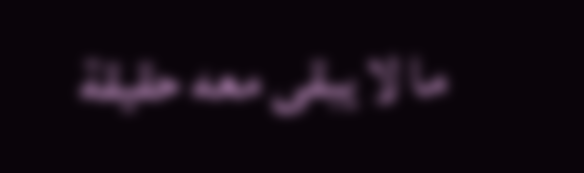ما لا يبقى معه حقيقة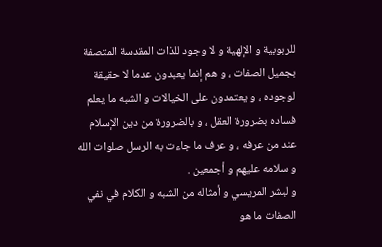للربوبية و الإلهية و لا وجود للذات المقدسة المتصفة بجميل الصفات ، و هم إنما يعبدون عدما لا حقيقة لوجوده ، و يعتمدون على الخيالات و الشبه ما يعلم فساده بضرورة العقل ، و بالضرورة من دين الإسلام عند من عرفه ، و عرف ما جاءت به الرسل صلوات الله و سلامه عليهم و أجمعين .
و لبشر المريسي و أمثاله من الشبه و الكلام في نفي الصفات ما هو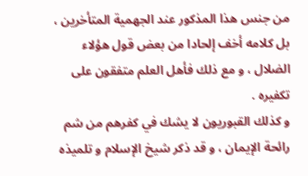من جنس هذا المذكور عند الجهمية المتأخرين ، بل كلامه أخف إلحادا من بعض قول هؤلاء الضلال ، و مع ذلك فأهل العلم متفقون على تكفيره .
و كذلك القبوريون لا يشك في كفرهم من شم رائحة الإيمان ، و قد ذكر شيخ الإسلام و تلميذه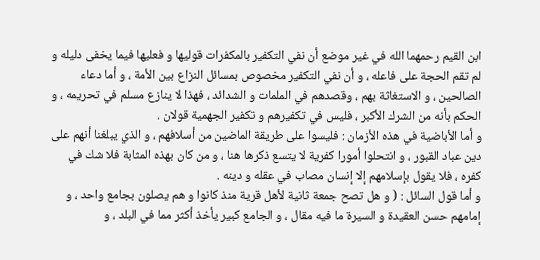ابن القيم رحمهما الله في غير موضع أن نفي التكفير بالمكفرات قوليها و فعليها فيما يخفى دليله و لم تقم الحجة على فاعله ، و أن نفي التكفير مخصوص بمسائل النزاع بين الأمة ، و أما دعاء الصالحين ، و الاستغاثة بهم ، وقصدهم في الملمات و الشدائد ، فهذا لا ينازع مسلم في تحريمه ، و الحكم بأنه من الشرك الأكبر ، فليس في تكفيرهم و تكفير الجهمية قولان .
و أما الأباضية في هذه الأزمان : فليسوا على طريقة الماضين من أسلافهم ، و الذي يبلغنا أنهم على دين عباد القبور ، و انتحلوا أمورا كفرية لا يتسع ذكرها هنا ، و من كان بهذه المثابة فلا شك في كفره ، فلا يقول بإسلامهم إلا إنسان مصاب في عقله و دينه .
و أما قول السائل : ( و هل تصح جمعة ثانية لأهل قرية منذ كانوا و هم يصلون بجامع واحد ، و إمامهم حسن العقيدة و السيرة ما فيه مقال ، و الجامع كبير يأخذ أكثر مما في البلد ، و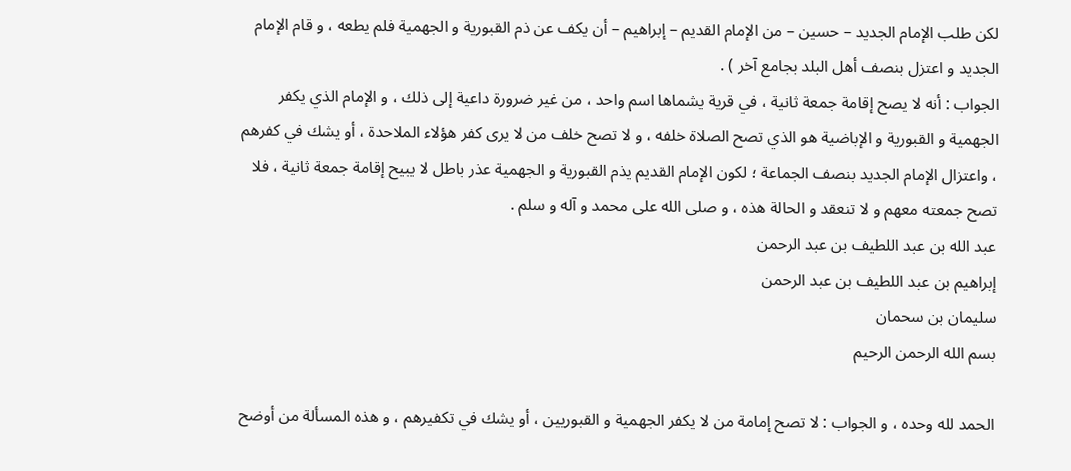لكن طلب الإمام الجديد – حسين – من الإمام القديم – إبراهيم – أن يكف عن ذم القبورية و الجهمية فلم يطعه ، و قام الإمام الجديد و اعتزل بنصف أهل البلد بجامع آخر ) .
الجواب : أنه لا يصح إقامة جمعة ثانية ، في قرية يشماها اسم واحد ، من غير ضرورة داعية إلى ذلك ، و الإمام الذي يكفر الجهمية و القبورية و الإباضية هو الذي تصح الصلاة خلفه ، و لا تصح خلف من لا يرى كفر هؤلاء الملاحدة ، أو يشك في كفرهم ، واعتزال الإمام الجديد بنصف الجماعة ؛ لكون الإمام القديم يذم القبورية و الجهمية عذر باطل لا يبيح إقامة جمعة ثانية ، فلا تصح جمعته معهم و لا تنعقد و الحالة هذه ، و صلى الله على محمد و آله و سلم .
عبد الله بن عبد اللطيف بن عبد الرحمن
إبراهيم بن عبد اللطيف بن عبد الرحمن
سليمان بن سحمان
بسم الله الرحمن الرحيم

الحمد لله وحده ، و الجواب : لا تصح إمامة من لا يكفر الجهمية و القبوريين ، أو يشك في تكفيرهم ، و هذه المسألة من أوضح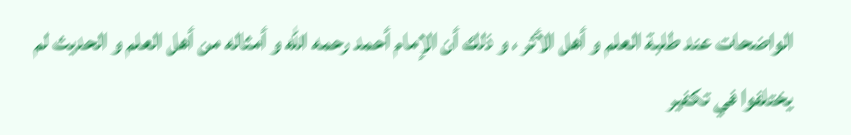الواضحات عند طلبة العلم و أهل الأثر ، و ذلك أن الإمام أحمد رحمه الله و أمثاله من أهل العلم و الحديث لم يختلفوا في تكفير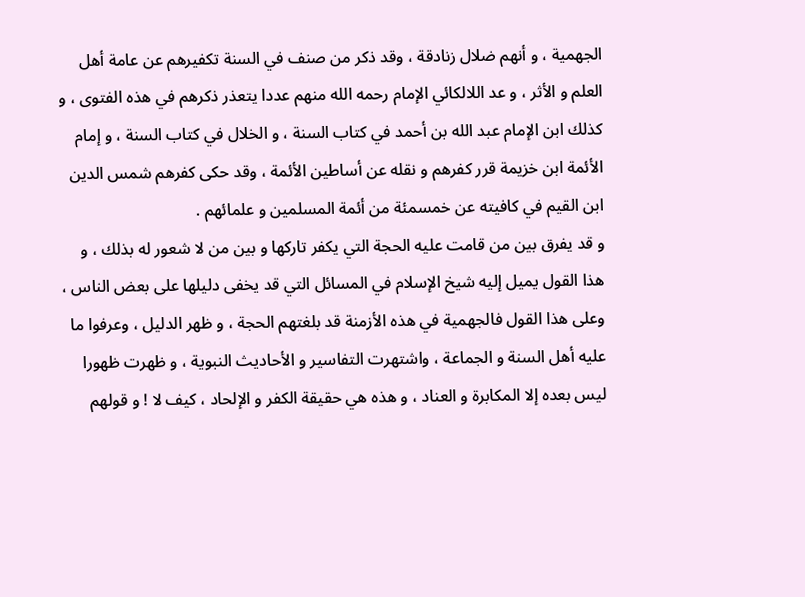الجهمية ، و أنهم ضلال زنادقة ، وقد ذكر من صنف في السنة تكفيرهم عن عامة أهل العلم و الأثر ، و عد اللالكائي الإمام رحمه الله منهم عددا يتعذر ذكرهم في هذه الفتوى ، و كذلك ابن الإمام عبد الله بن أحمد في كتاب السنة ، و الخلال في كتاب السنة ، و إمام الأئمة ابن خزيمة قرر كفرهم و نقله عن أساطين الأئمة ، وقد حكى كفرهم شمس الدين ابن القيم في كافيته عن خمسمئة من أئمة المسلمين و علمائهم .
و قد يفرق بين من قامت عليه الحجة التي يكفر تاركها و بين من لا شعور له بذلك ، و هذا القول يميل إليه شيخ الإسلام في المسائل التي قد يخفى دليلها على بعض الناس ، وعلى هذا القول فالجهمية في هذه الأزمنة قد بلغتهم الحجة ، و ظهر الدليل ، وعرفوا ما عليه أهل السنة و الجماعة ، واشتهرت التفاسير و الأحاديث النبوية ، و ظهرت ظهورا ليس بعده إلا المكابرة و العناد ، و هذه هي حقيقة الكفر و الإلحاد ، كيف لا ! و قولهم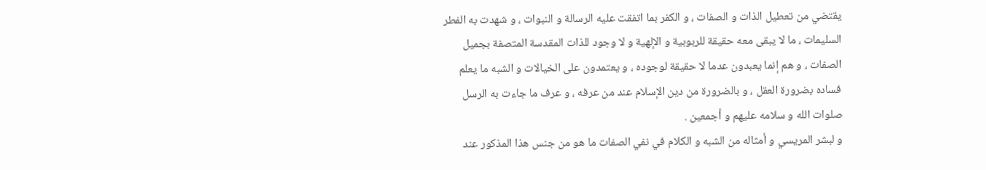يقتضي من تعطيل الذات و الصفات ، و الكفر بما اتفقت عليه الرسالة و النبوات ، و شهدت به الفطر السليمات ، ما لا يبقى معه حقيقة للربوبية و الإلهية و لا وجود للذات المقدسة المتصفة بجميل الصفات ، و هم إنما يعبدون عدما لا حقيقة لوجوده ، و يعتمدون على الخيالات و الشبه ما يعلم فساده بضرورة العقل ، و بالضرورة من دين الإسلام عند من عرفه ، و عرف ما جاءت به الرسل صلوات الله و سلامه عليهم و أجمعين .
و لبشر المريسي و أمثاله من الشبه و الكلام في نفي الصفات ما هو من جنس هذا المذكور عند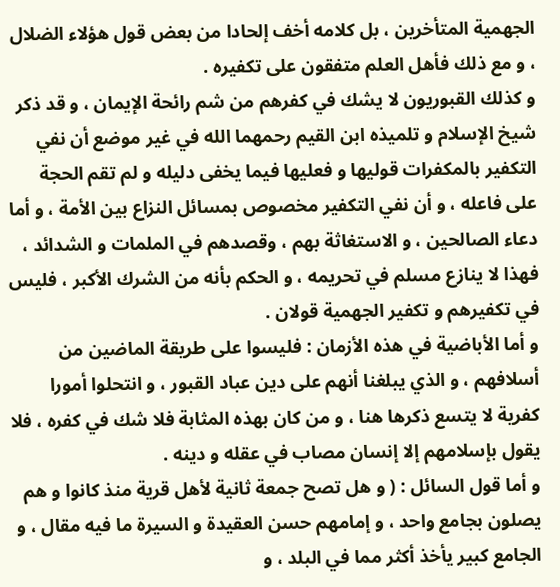الجهمية المتأخرين ، بل كلامه أخف إلحادا من بعض قول هؤلاء الضلال ، و مع ذلك فأهل العلم متفقون على تكفيره .
و كذلك القبوريون لا يشك في كفرهم من شم رائحة الإيمان ، و قد ذكر شيخ الإسلام و تلميذه ابن القيم رحمهما الله في غير موضع أن نفي التكفير بالمكفرات قوليها و فعليها فيما يخفى دليله و لم تقم الحجة على فاعله ، و أن نفي التكفير مخصوص بمسائل النزاع بين الأمة ، و أما دعاء الصالحين ، و الاستغاثة بهم ، وقصدهم في الملمات و الشدائد ، فهذا لا ينازع مسلم في تحريمه ، و الحكم بأنه من الشرك الأكبر ، فليس في تكفيرهم و تكفير الجهمية قولان .
و أما الأباضية في هذه الأزمان : فليسوا على طريقة الماضين من أسلافهم ، و الذي يبلغنا أنهم على دين عباد القبور ، و انتحلوا أمورا كفرية لا يتسع ذكرها هنا ، و من كان بهذه المثابة فلا شك في كفره ، فلا يقول بإسلامهم إلا إنسان مصاب في عقله و دينه .
و أما قول السائل : ( و هل تصح جمعة ثانية لأهل قرية منذ كانوا و هم يصلون بجامع واحد ، و إمامهم حسن العقيدة و السيرة ما فيه مقال ، و الجامع كبير يأخذ أكثر مما في البلد ، و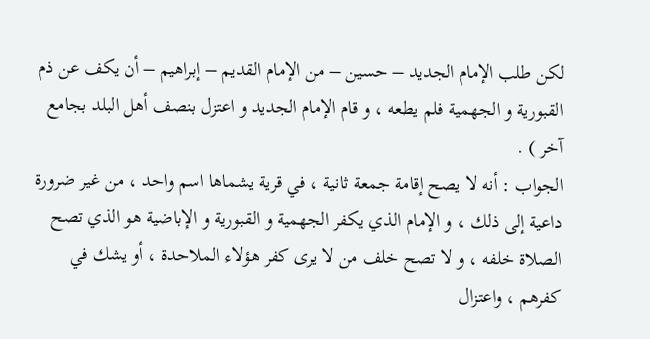لكن طلب الإمام الجديد – حسين – من الإمام القديم – إبراهيم – أن يكف عن ذم القبورية و الجهمية فلم يطعه ، و قام الإمام الجديد و اعتزل بنصف أهل البلد بجامع آخر ) .
الجواب : أنه لا يصح إقامة جمعة ثانية ، في قرية يشماها اسم واحد ، من غير ضرورة داعية إلى ذلك ، و الإمام الذي يكفر الجهمية و القبورية و الإباضية هو الذي تصح الصلاة خلفه ، و لا تصح خلف من لا يرى كفر هؤلاء الملاحدة ، أو يشك في كفرهم ، واعتزال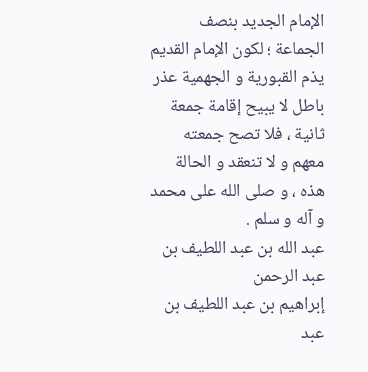الإمام الجديد بنصف الجماعة ؛ لكون الإمام القديم يذم القبورية و الجهمية عذر باطل لا يبيح إقامة جمعة ثانية ، فلا تصح جمعته معهم و لا تنعقد و الحالة هذه ، و صلى الله على محمد و آله و سلم .
عبد الله بن عبد اللطيف بن عبد الرحمن
إبراهيم بن عبد اللطيف بن عبد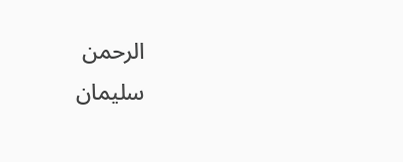الرحمن
سليمان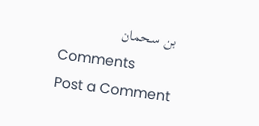بن سحمان
Comments
Post a Comment